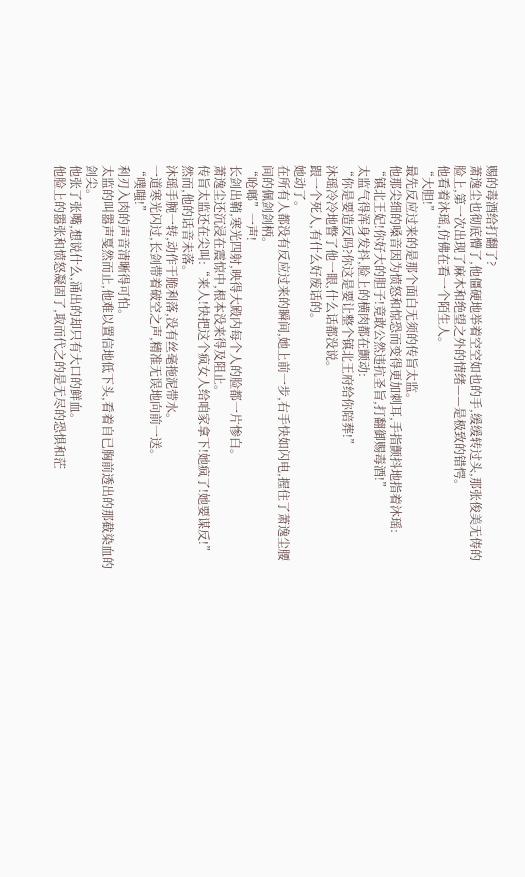赐的毒酒给打翻了?
萧逸尘也彻底懵了,他僵硬地举着空空如也的手,缓缓转过头,那张俊美无俦的脸上,第一次出现了麻木和绝望之外的情绪——是极致的错愕。
他看着沐瑶,仿佛在看一个陌生人。
“大胆!”
最先反应过来的是那个面白无须的传旨太监。
他那尖细的嗓音因为愤怒和惊恐而变得更加刺耳,手指颤抖地指着沐瑶:
“镇北王妃!你好大的胆子!竟敢公然违抗圣旨,打翻御赐毒酒!”
太监气得浑身发抖,脸上的横肉都在颤动:
“你是要造反吗?你这是要让整个镇北王府给你陪葬!”
沐瑶冷冷地瞥了他一眼,什么话都没说。
跟一个死人,有什么好废话的。
她动了。
在所有人都没有反应过来的瞬间,她上前一步,右手快如闪电,握住了萧逸尘腰间的佩剑剑柄。
“呛啷”一声!
长剑出鞘,寒光四射,映得大殿内每个人的脸都一片惨白。
萧逸尘还沉浸在震惊中,根本没来得及阻止。
传旨太监还在尖叫:“来人!快把这个疯女人给咱家拿下!她疯了!她要谋反!”
然而,他的话音未落。
沐瑶手腕一转,动作干脆利落,没有丝毫拖泥带水。
一道寒光闪过,长剑带着破空之声,精准无误地向前一送。
“噗嗤!”
利刃入肉的声音清晰得可怕。
太监的叫嚣声戛然而止,他难以置信地低下头,看着自已胸前透出的那截染血的剑尖。
他张了张嘴,想说什么,涌出的却只有大口的鲜血。
他脸上的嚣张和愤怒凝固了,取而代之的是无尽的恐惧和茫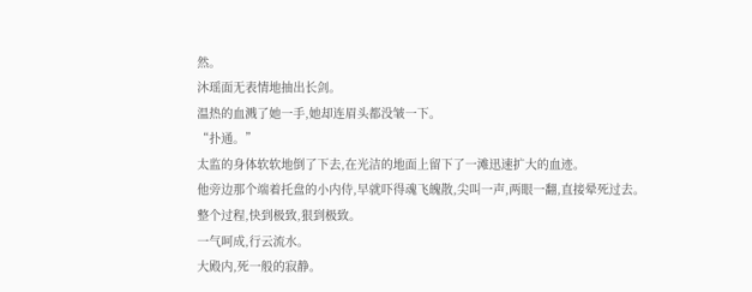然。
沐瑶面无表情地抽出长剑。
温热的血溅了她一手,她却连眉头都没皱一下。
“扑通。”
太监的身体软软地倒了下去,在光洁的地面上留下了一滩迅速扩大的血迹。
他旁边那个端着托盘的小内侍,早就吓得魂飞魄散,尖叫一声,两眼一翻,直接晕死过去。
整个过程,快到极致,狠到极致。
一气呵成,行云流水。
大殿内,死一般的寂静。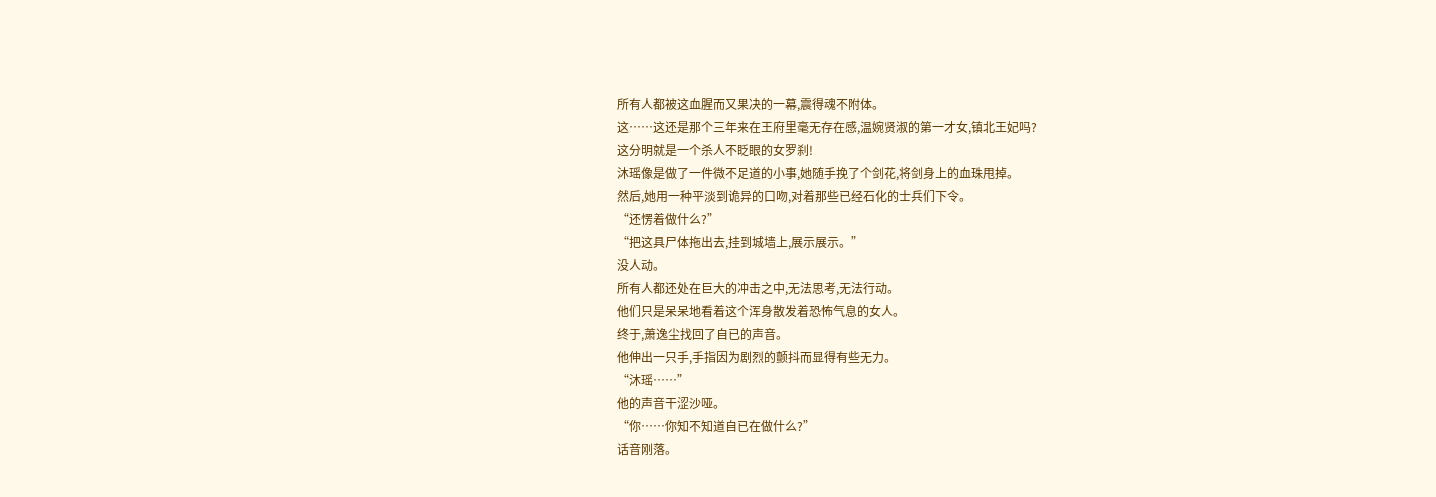所有人都被这血腥而又果决的一幕,震得魂不附体。
这……这还是那个三年来在王府里毫无存在感,温婉贤淑的第一才女,镇北王妃吗?
这分明就是一个杀人不眨眼的女罗刹!
沐瑶像是做了一件微不足道的小事,她随手挽了个剑花,将剑身上的血珠甩掉。
然后,她用一种平淡到诡异的口吻,对着那些已经石化的士兵们下令。
“还愣着做什么?”
“把这具尸体拖出去,挂到城墙上,展示展示。”
没人动。
所有人都还处在巨大的冲击之中,无法思考,无法行动。
他们只是呆呆地看着这个浑身散发着恐怖气息的女人。
终于,萧逸尘找回了自已的声音。
他伸出一只手,手指因为剧烈的颤抖而显得有些无力。
“沐瑶……”
他的声音干涩沙哑。
“你……你知不知道自已在做什么?”
话音刚落。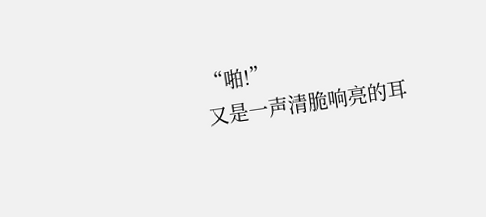“啪!”
又是一声清脆响亮的耳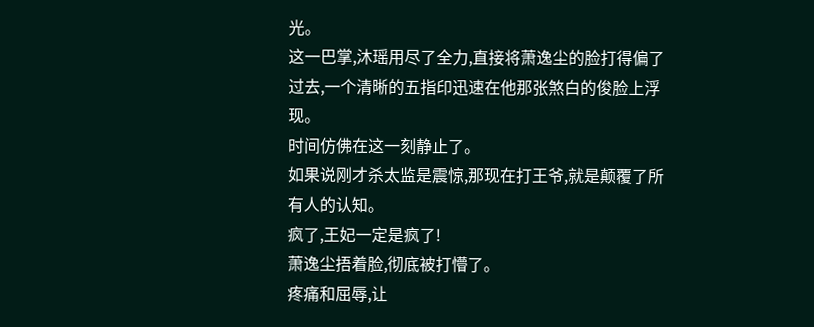光。
这一巴掌,沐瑶用尽了全力,直接将萧逸尘的脸打得偏了过去,一个清晰的五指印迅速在他那张煞白的俊脸上浮现。
时间仿佛在这一刻静止了。
如果说刚才杀太监是震惊,那现在打王爷,就是颠覆了所有人的认知。
疯了,王妃一定是疯了!
萧逸尘捂着脸,彻底被打懵了。
疼痛和屈辱,让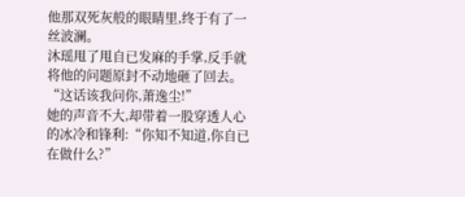他那双死灰般的眼睛里,终于有了一丝波澜。
沐瑶甩了甩自已发麻的手掌,反手就将他的问题原封不动地砸了回去。
“这话该我问你,萧逸尘!”
她的声音不大,却带着一股穿透人心的冰冷和锋利:“你知不知道,你自已在做什么?”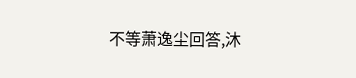不等萧逸尘回答,沐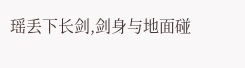瑶丢下长剑,剑身与地面碰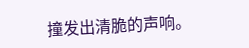撞发出清脆的声响。